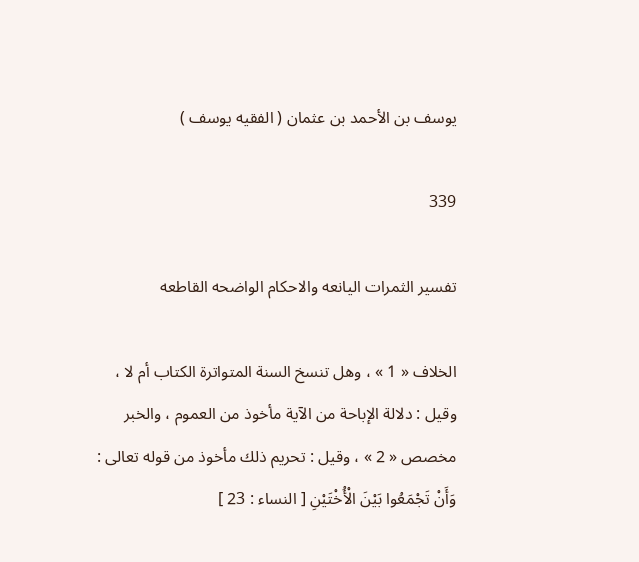يوسف بن الأحمد بن عثمان ( الفقيه يوسف )

339

تفسير الثمرات اليانعه والاحكام الواضحه القاطعه

الخلاف « 1 » ، وهل تنسخ السنة المتواترة الكتاب أم لا ، وقيل : دلالة الإباحة من الآية مأخوذ من العموم ، والخبر مخصص « 2 » ، وقيل : تحريم ذلك مأخوذ من قوله تعالى : وَأَنْ تَجْمَعُوا بَيْنَ الْأُخْتَيْنِ [ النساء : 23 ]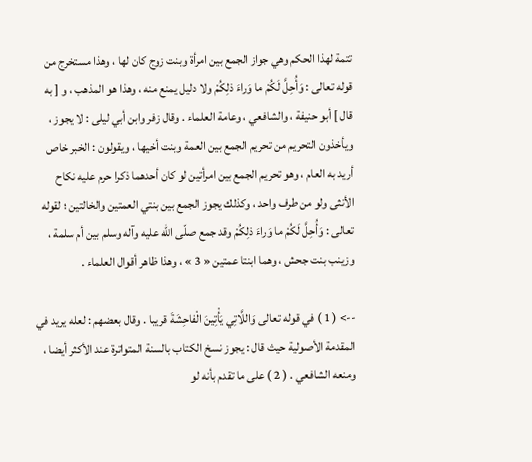تتمة لهذا الحكم وهي جواز الجمع بين امرأة وبنت زوج كان لها ، وهذا مستخرج من قوله تعالى : وَأُحِلَّ لَكُمْ ما وَراءَ ذلِكُمْ ولا دليل يمنع منه ، وهذا هو المذهب ، و [ به قال ] أبو حنيفة ، والشافعي ، وعامة العلماء . وقال زفر وابن أبي ليلى : لا يجوز ، ويأخذون التحريم من تحريم الجمع بين العمة وبنت أخيها ، ويقولون : الخبر خاص أريد به العام ، وهو تحريم الجمع بين امرأتين لو كان أحدهما ذكرا حرم عليه نكاح الأنثى ولو من طرف واحد ، وكذلك يجوز الجمع بين بنتي العمتين والخالتين ؛ لقوله تعالى : وَأُحِلَّ لَكُمْ ما وَراءَ ذلِكُمْ وقد جمع صلّى اللّه عليه وآله وسلم بين أم سلمة ، وزينب بنت جحش ، وهما ابنتا عمتين « 3 » ، وهذا ظاهر أقوال العلماء .

--> ( 1 ) في قوله تعالى وَاللَّاتِي يَأْتِينَ الْفاحِشَةَ قريبا . وقال بعضهم : لعله يريد في المقدمة الأصولية حيث قال : يجوز نسخ الكتاب بالسنة المتواترة عند الأكثر أيضا ، ومنعه الشافعي . ( 2 ) على ما تقدم بأنه لو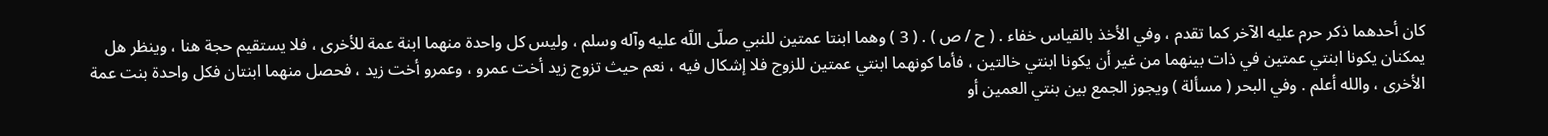كان أحدهما ذكر حرم عليه الآخر كما تقدم ، وفي الأخذ بالقياس خفاء . ( ح / ص ) . ( 3 ) وهما ابنتا عمتين للنبي صلّى اللّه عليه وآله وسلم ، وليس كل واحدة منهما ابنة عمة للأخرى ، فلا يستقيم حجة هنا ، وينظر هل يمكنان يكونا ابنتي عمتين في ذات بينهما من غير أن يكونا ابنتي خالتين ، فأما كونهما ابنتي عمتين للزوج فلا إشكال فيه ، نعم حيث تزوج زيد أخت عمرو ، وعمرو أخت زيد ، فحصل منهما ابنتان فكل واحدة بنت عمة الأخرى ، والله أعلم . وفي البحر ( مسألة ) ويجوز الجمع بين بنتي العمين أو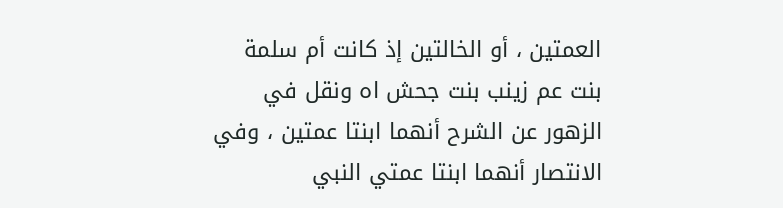العمتين ، أو الخالتين إذ كانت أم سلمة بنت عم زينب بنت جحش اه ونقل في الزهور عن الشرح أنهما ابنتا عمتين ، وفي الانتصار أنهما ابنتا عمتي النبي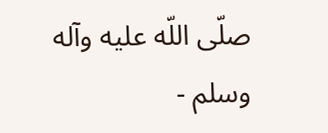صلّى اللّه عليه وآله وسلم -